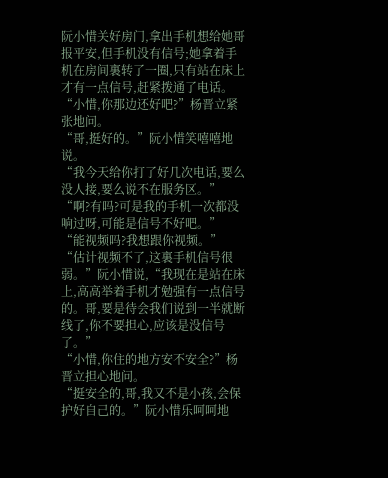阮小惜关好房门,拿出手机想给她哥报平安,但手机没有信号;她拿着手机在房间裏转了一圈,只有站在床上才有一点信号,赶紧拨通了电话。
“小惜,你那边还好吧?”杨晋立紧张地问。
“哥,挺好的。”阮小惜笑嘻嘻地说。
“我今天给你打了好几次电话,要么没人接,要么说不在服务区。”
“啊?有吗?可是我的手机一次都没响过呀,可能是信号不好吧。”
“能视频吗?我想跟你视频。”
“估计视频不了,这裏手机信号很弱。”阮小惜说,“我现在是站在床上,高高举着手机才勉强有一点信号的。哥,要是待会我们说到一半就断线了,你不要担心,应该是没信号了。”
“小惜,你住的地方安不安全?”杨晋立担心地问。
“挺安全的,哥,我又不是小孩,会保护好自己的。”阮小惜乐呵呵地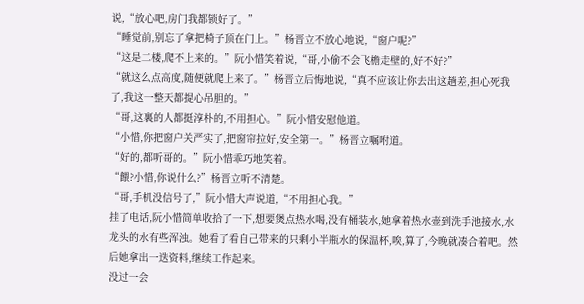说,“放心吧,房门我都锁好了。”
“睡觉前,别忘了拿把椅子顶在门上。”杨晋立不放心地说,“窗户呢?”
“这是二楼,爬不上来的。”阮小惜笑着说,“哥,小偷不会飞檐走壁的,好不好?”
“就这么点高度,随便就爬上来了。”杨晋立后悔地说,“真不应该让你去出这趟差,担心死我了,我这一整天都提心吊胆的。”
“哥,这裏的人都挺淳朴的,不用担心。”阮小惜安慰他道。
“小惜,你把窗户关严实了,把窗帘拉好,安全第一。”杨晋立嘱咐道。
“好的,都听哥的。”阮小惜乖巧地笑着。
“餵?小惜,你说什么?”杨晋立听不清楚。
“哥,手机没信号了,”阮小惜大声说道,“不用担心我。”
挂了电话,阮小惜简单收拾了一下,想要煲点热水喝,没有桶装水,她拿着热水壶到洗手池接水,水龙头的水有些浑浊。她看了看自己带来的只剩小半瓶水的保温杯,唉,算了,今晚就凑合着吧。然后她拿出一迭资料,继续工作起来。
没过一会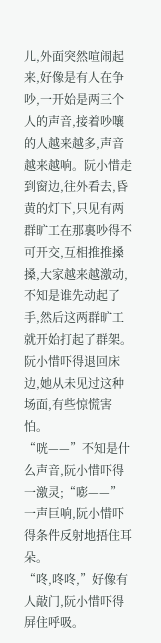儿,外面突然喧闹起来,好像是有人在争吵,一开始是两三个人的声音,接着吵嚷的人越来越多,声音越来越响。阮小惜走到窗边,往外看去,昏黄的灯下,只见有两群旷工在那裏吵得不可开交,互相推推搡搡,大家越来越激动,不知是谁先动起了手,然后这两群旷工就开始打起了群架。阮小惜吓得退回床边,她从未见过这种场面,有些惊慌害怕。
“咣——”不知是什么声音,阮小惜吓得一激灵;“嘭——”一声巨响,阮小惜吓得条件反射地捂住耳朵。
“咚,咚咚,”好像有人敲门,阮小惜吓得屏住呼吸。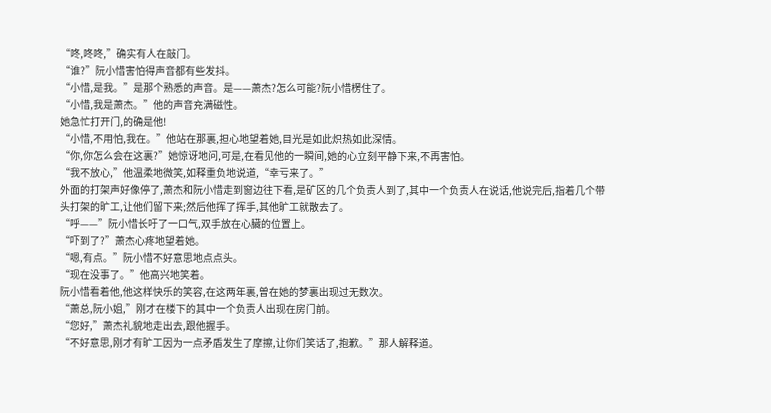“咚,咚咚,”确实有人在敲门。
“谁?”阮小惜害怕得声音都有些发抖。
“小惜,是我。”是那个熟悉的声音。是——萧杰?怎么可能?阮小惜楞住了。
“小惜,我是萧杰。”他的声音充满磁性。
她急忙打开门,的确是他!
“小惜,不用怕,我在。”他站在那裏,担心地望着她,目光是如此炽热如此深情。
“你,你怎么会在这裏?”她惊讶地问,可是,在看见他的一瞬间,她的心立刻平静下来,不再害怕。
“我不放心,”他温柔地微笑,如释重负地说道,“幸亏来了。”
外面的打架声好像停了,萧杰和阮小惜走到窗边往下看,是矿区的几个负责人到了,其中一个负责人在说话,他说完后,指着几个带头打架的旷工,让他们留下来;然后他挥了挥手,其他旷工就散去了。
“呼——”阮小惜长吁了一口气,双手放在心臟的位置上。
“吓到了?”萧杰心疼地望着她。
“嗯,有点。”阮小惜不好意思地点点头。
“现在没事了。”他高兴地笑着。
阮小惜看着他,他这样快乐的笑容,在这两年裏,曽在她的梦裏出现过无数次。
“萧总,阮小姐,”刚才在楼下的其中一个负责人出现在房门前。
“您好,”萧杰礼貌地走出去,跟他握手。
“不好意思,刚才有旷工因为一点矛盾发生了摩擦,让你们笑话了,抱歉。”那人解释道。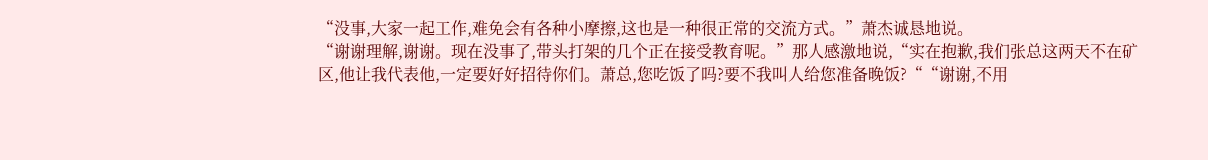“没事,大家一起工作,难免会有各种小摩擦,这也是一种很正常的交流方式。”萧杰诚恳地说。
“谢谢理解,谢谢。现在没事了,带头打架的几个正在接受教育呢。”那人感激地说,“实在抱歉,我们张总这两天不在矿区,他让我代表他,一定要好好招待你们。萧总,您吃饭了吗?要不我叫人给您准备晚饭?““谢谢,不用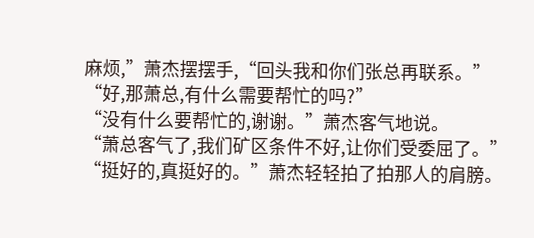麻烦,”萧杰摆摆手,“回头我和你们张总再联系。”
“好,那萧总,有什么需要帮忙的吗?”
“没有什么要帮忙的,谢谢。”萧杰客气地说。
“萧总客气了,我们矿区条件不好,让你们受委屈了。”
“挺好的,真挺好的。”萧杰轻轻拍了拍那人的肩膀。